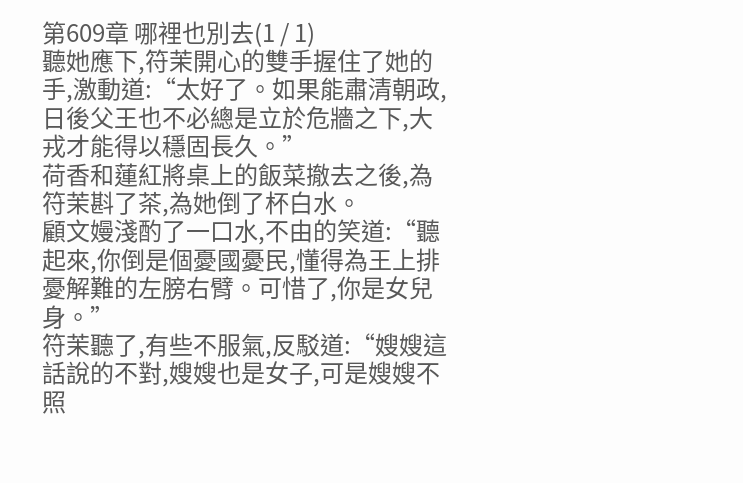第609章 哪裡也別去(1 / 1)
聽她應下,符茉開心的雙手握住了她的手,激動道:“太好了。如果能肅清朝政,日後父王也不必總是立於危牆之下,大戎才能得以穩固長久。”
荷香和蓮紅將桌上的飯菜撤去之後,為符茉斟了茶,為她倒了杯白水。
顧文嫚淺酌了一口水,不由的笑道:“聽起來,你倒是個憂國憂民,懂得為王上排憂解難的左膀右臂。可惜了,你是女兒身。”
符茉聽了,有些不服氣,反駁道:“嫂嫂這話說的不對,嫂嫂也是女子,可是嫂嫂不照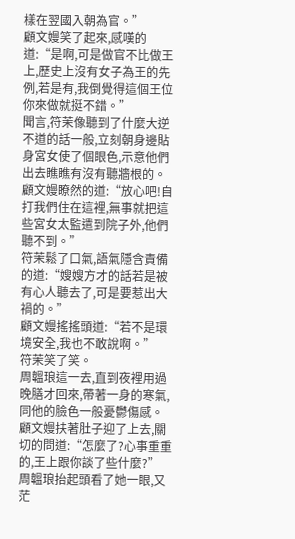樣在翌國入朝為官。”
顧文嫚笑了起來,感嘆的道:“是啊,可是做官不比做王上,歷史上沒有女子為王的先例,若是有,我倒覺得這個王位你來做就挺不錯。”
聞言,符茉像聽到了什麼大逆不道的話一般,立刻朝身邊貼身宮女使了個眼色,示意他們出去瞧瞧有沒有聽牆根的。
顧文嫚瞭然的道:“放心吧!自打我們住在這裡,無事就把這些宮女太監遣到院子外,他們聽不到。”
符茉鬆了口氣,語氣隱含責備的道:“嫂嫂方才的話若是被有心人聽去了,可是要惹出大禍的。”
顧文嫚搖搖頭道:“若不是環境安全,我也不敢說啊。”
符茉笑了笑。
周韞琅這一去,直到夜裡用過晚膳才回來,帶著一身的寒氣,同他的臉色一般憂鬱傷感。
顧文嫚扶著肚子迎了上去,關切的問道:“怎麼了?心事重重的,王上跟你談了些什麼?”
周韞琅抬起頭看了她一眼,又茫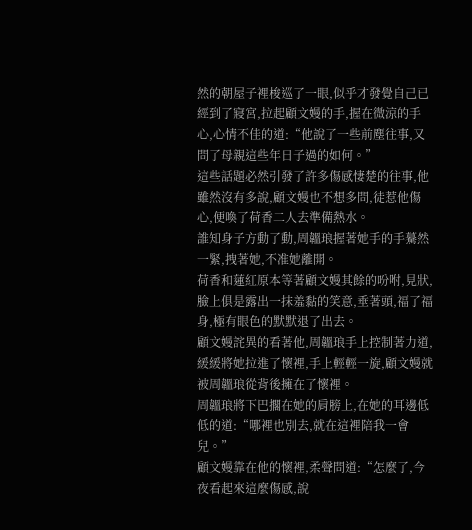然的朝屋子裡梭巡了一眼,似乎才發覺自己已經到了寢宮,拉起顧文嫚的手,握在微涼的手心,心情不佳的道:“他說了一些前塵往事,又問了母親這些年日子過的如何。”
這些話題必然引發了許多傷感悽楚的往事,他雖然沒有多說,顧文嫚也不想多問,徒惹他傷心,便喚了荷香二人去準備熱水。
誰知身子方動了動,周韞琅握著她手的手驀然一緊,拽著她,不准她離開。
荷香和蓮紅原本等著顧文嫚其餘的吩咐,見狀,臉上俱是露出一抹羞黏的笑意,垂著頭,福了福身,極有眼色的默默退了出去。
顧文嫚詫異的看著他,周韞琅手上控制著力道,緩緩將她拉進了懷裡,手上輕輕一旋,顧文嫚就被周韞琅從背後擁在了懷裡。
周韞琅將下巴擱在她的肩膀上,在她的耳邊低低的道:“哪裡也別去,就在這裡陪我一會兒。”
顧文嫚靠在他的懷裡,柔聲問道:“怎麼了,今夜看起來這麼傷感,說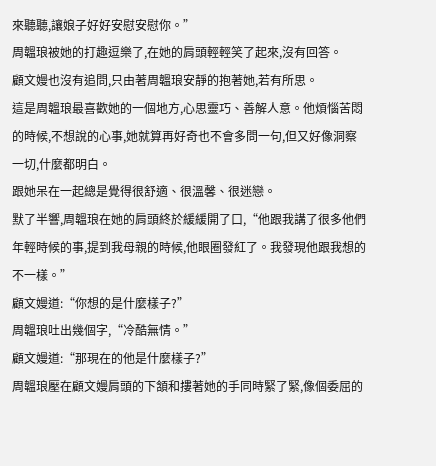來聽聽,讓娘子好好安慰安慰你。”
周韞琅被她的打趣逗樂了,在她的肩頭輕輕笑了起來,沒有回答。
顧文嫚也沒有追問,只由著周韞琅安靜的抱著她,若有所思。
這是周韞琅最喜歡她的一個地方,心思靈巧、善解人意。他煩惱苦悶的時候,不想說的心事,她就算再好奇也不會多問一句,但又好像洞察一切,什麼都明白。
跟她呆在一起總是覺得很舒適、很溫馨、很迷戀。
默了半響,周韞琅在她的肩頭終於緩緩開了口,“他跟我講了很多他們年輕時候的事,提到我母親的時候,他眼圈發紅了。我發現他跟我想的不一樣。”
顧文嫚道:“你想的是什麼樣子?”
周韞琅吐出幾個字,“冷酷無情。”
顧文嫚道:“那現在的他是什麼樣子?”
周韞琅壓在顧文嫚肩頭的下頷和摟著她的手同時緊了緊,像個委屈的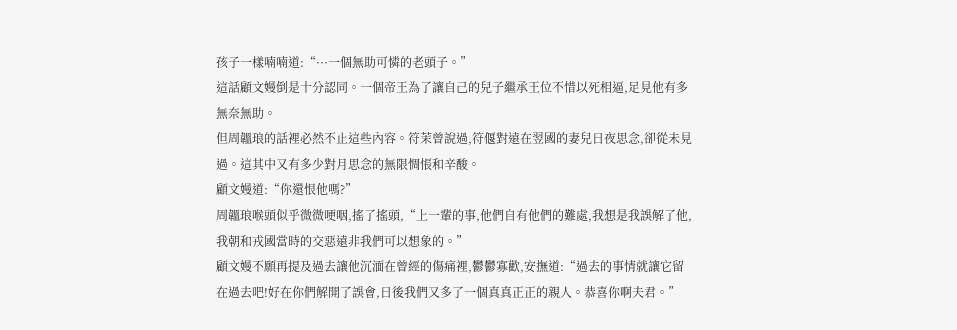孩子一樣喃喃道:“···一個無助可憐的老頭子。”
這話顧文嫚倒是十分認同。一個帝王為了讓自己的兒子繼承王位不惜以死相逼,足見他有多無奈無助。
但周韞琅的話裡必然不止這些內容。符茉曾說過,符偃對遠在翌國的妻兒日夜思念,卻從未見過。這其中又有多少對月思念的無限惆悵和辛酸。
顧文嫚道:“你還恨他嗎?”
周韞琅喉頭似乎微微哽咽,搖了搖頭,“上一輩的事,他們自有他們的難處,我想是我誤解了他,我朝和戎國當時的交惡遠非我們可以想象的。”
顧文嫚不願再提及過去讓他沉湎在曾經的傷痛裡,鬱鬱寡歡,安撫道:“過去的事情就讓它留在過去吧!好在你們解開了誤會,日後我們又多了一個真真正正的親人。恭喜你啊夫君。”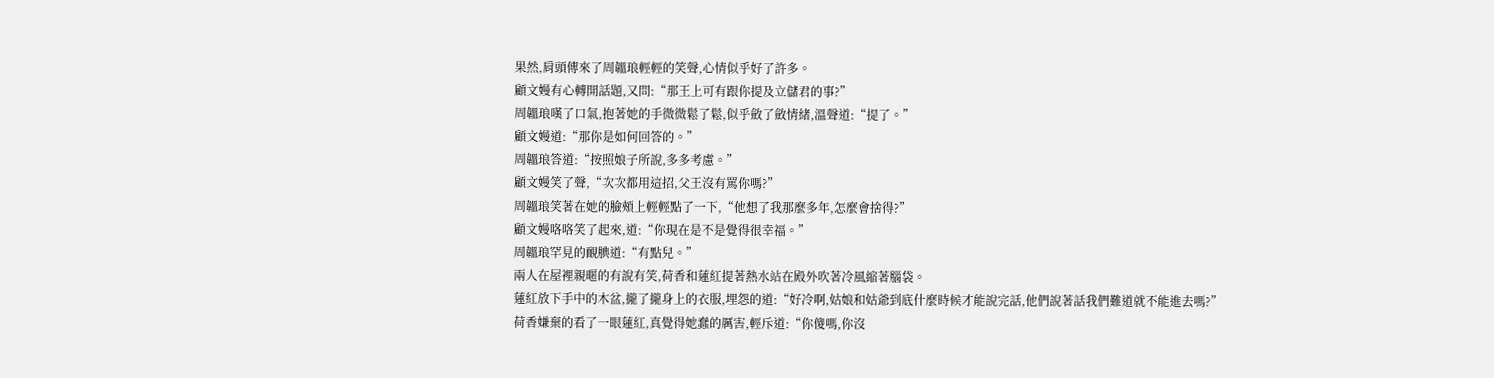果然,肩頭傳來了周韞琅輕輕的笑聲,心情似乎好了許多。
顧文嫚有心轉開話題,又問:“那王上可有跟你提及立儲君的事?”
周韞琅嘆了口氣,抱著她的手微微鬆了鬆,似乎斂了斂情緒,溫聲道:“提了。”
顧文嫚道:“那你是如何回答的。”
周韞琅答道:“按照娘子所說,多多考慮。”
顧文嫚笑了聲,“次次都用這招,父王沒有罵你嗎?”
周韞琅笑著在她的臉頰上輕輕點了一下,“他想了我那麼多年,怎麼會捨得?”
顧文嫚咯咯笑了起來,道:“你現在是不是覺得很幸福。”
周韞琅罕見的靦腆道:“有點兒。”
兩人在屋裡親暱的有說有笑,荷香和蓮紅提著熱水站在殿外吹著冷風縮著腦袋。
蓮紅放下手中的木盆,攏了攏身上的衣服,埋怨的道:“好冷啊,姑娘和姑爺到底什麼時候才能說完話,他們說著話我們難道就不能進去嗎?”
荷香嫌棄的看了一眼蓮紅,真覺得她蠢的厲害,輕斥道:“你傻嗎,你沒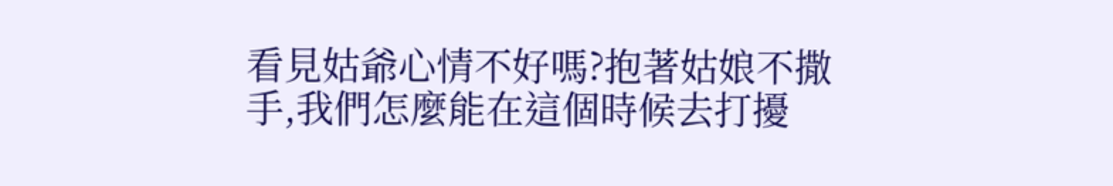看見姑爺心情不好嗎?抱著姑娘不撒手,我們怎麼能在這個時候去打擾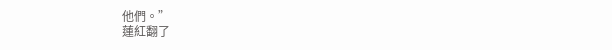他們。”
蓮紅翻了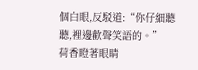個白眼,反駁道:“你仔細聽聽,裡邊歡聲笑語的。”
荷香瞪著眼睛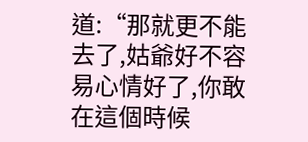道:“那就更不能去了,姑爺好不容易心情好了,你敢在這個時候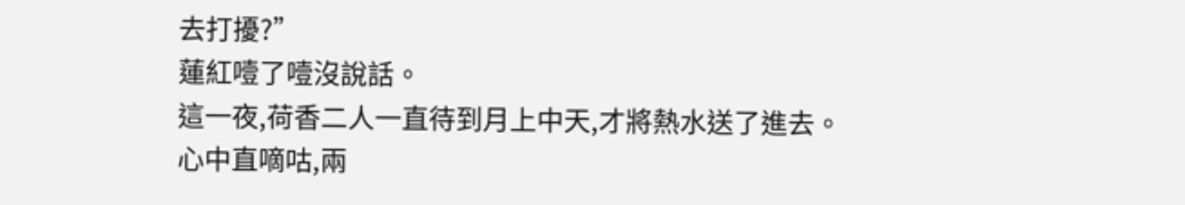去打擾?”
蓮紅噎了噎沒說話。
這一夜,荷香二人一直待到月上中天,才將熱水送了進去。
心中直嘀咕,兩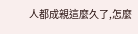人都成親這麼久了,怎麼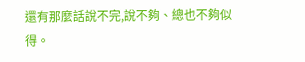還有那麼話說不完,說不夠、總也不夠似得。